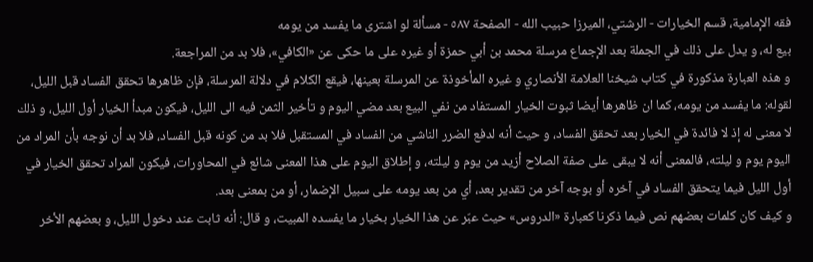فقه الإمامية، قسم الخيارات - الرشتي، الميرزا حبيب الله - الصفحة ٥٨٧ - مسألة لو اشترى ما يفسد من يومه
بيع له، و يدل على ذلك في الجملة بعد الإجماع مرسلة محمد بن أبي حمزة أو غيره على ما حكى عن «الكافي»، فلا بد من المراجعة.
و هذه العبارة مذكورة في كتاب شيخنا العلامة الأنصاري و غيره المأخوذة عن المرسلة بعينها، فيقع الكلام في دلالة المرسلة، فإن ظاهرها تحقق الفساد قبل الليل، لقوله: ما يفسد من يومه، كما ان ظاهرها أيضا ثبوت الخيار المستفاد من نفي البيع بعد مضي اليوم و تأخير الثمن فيه الى الليل، فيكون مبدأ الخيار أول الليل، و ذلك لا معنى له إذ لا فائدة في الخيار بعد تحقق الفساد، و حيث أنه لدفع الضرر الناشي من الفساد في المستقبل فلا بد من كونه قبل الفساد، فلا بد أن نوجه بأن المراد من اليوم يوم و ليلته، فالمعنى أنه لا يبقى على صفة الصلاح أزيد من يوم و ليلته، و إطلاق اليوم على هذا المعنى شائع في المحاورات، فيكون المراد تحقق الخيار في أول الليل فيما يتحقق الفساد في آخره أو بوجه آخر من تقدير بعد، أي من بعد يومه على سبيل الإضمار، أو من بمعنى بعد.
و كيف كان كلمات بعضهم نص فيما ذكرنا كعبارة «الدروس» حيث عبّر عن هذا الخيار بخيار ما يفسده المبيت، و قال: أنه ثابت عند دخول الليل، و بعضهم الأخر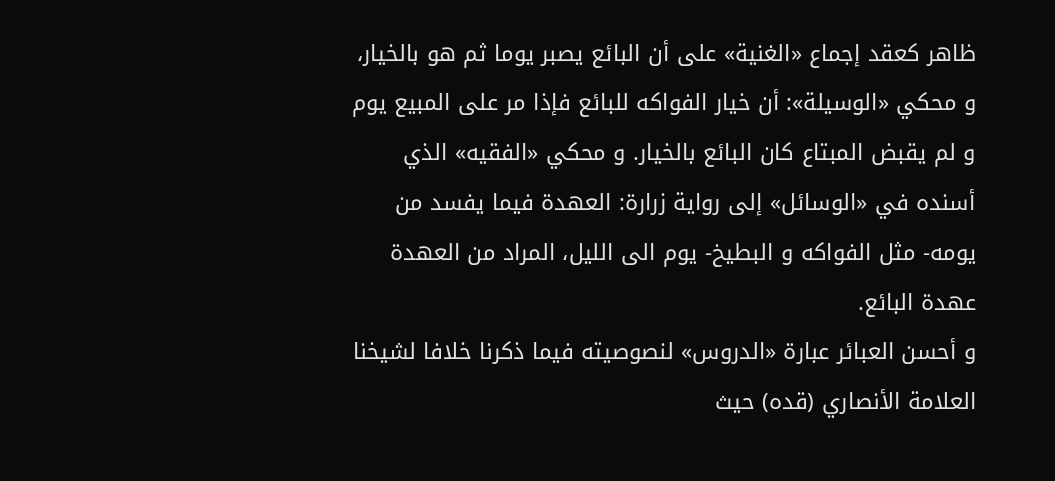ظاهر كعقد إجماع «الغنية» على أن البائع يصبر يوما ثم هو بالخيار، و محكي «الوسيلة»: أن خيار الفواكه للبائع فإذا مر على المبيع يوم و لم يقبض المبتاع كان البائع بالخيار. و محكي «الفقيه» الذي أسنده في «الوسائل» إلى رواية زرارة: العهدة فيما يفسد من يومه- مثل الفواكه و البطيخ- يوم الى الليل، المراد من العهدة عهدة البائع.
و أحسن العبائر عبارة «الدروس» لنصوصيته فيما ذكرنا خلافا لشيخنا العلامة الأنصاري (قده) حيث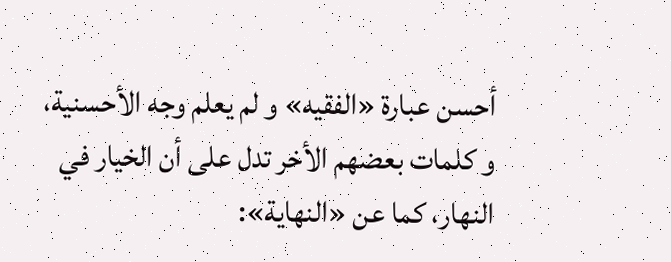أحسن عبارة «الفقيه» و لم يعلم وجه الأحسنية، و كلمات بعضهم الأخر تدل على أن الخيار في النهار، كما عن «النهاية»: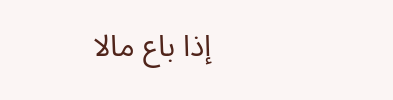إذا باع مالا